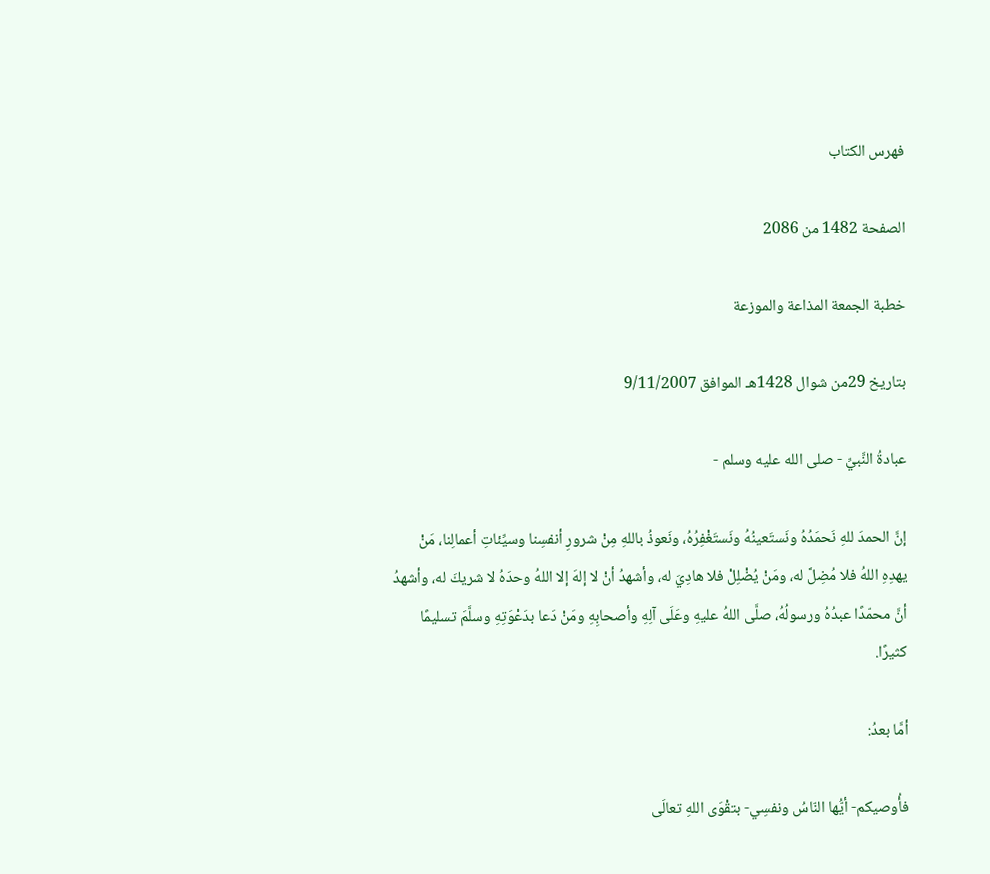فهرس الكتاب

الصفحة 1482 من 2086

خطبة الجمعة المذاعة والموزعة

بتاريخ 29من شوال 1428هـ الموافق 9/11/2007

عبادةُ النَّبيِّ - صلى الله عليه وسلم -

إنَّ الحمدَ للهِ نَحمَدُهُ ونَستَعينُهُ ونَستَغْفِرُهُ، ونَعوذُ باللهِ مِنْ شرورِ أنفسِنا وسيِّئاتِ أعمالِنا، مَنْ يهدِهِ اللهُ فلا مُضِلَّ له، ومَنْ يُضْلِلْ فلا هادِيَ له، وأشهدُ أنْ لا إلهَ إلا اللهُ وحدَهُ لا شريكَ له، وأشهدُ أنَّ محمّدًا عبدُهُ ورسولُهُ، صلَّى اللهُ عليهِ وعَلَى آلِهِ وأصحابِهِ ومَنْ دَعا بدَعْوَتِهِ وسلَّمَ تسليمًا كثيرًا.

أمَّا بعدُ:

فأُوصيكم- أيُّها النّاسُ ونفسِي- بتقْوَى اللهِ تعالَى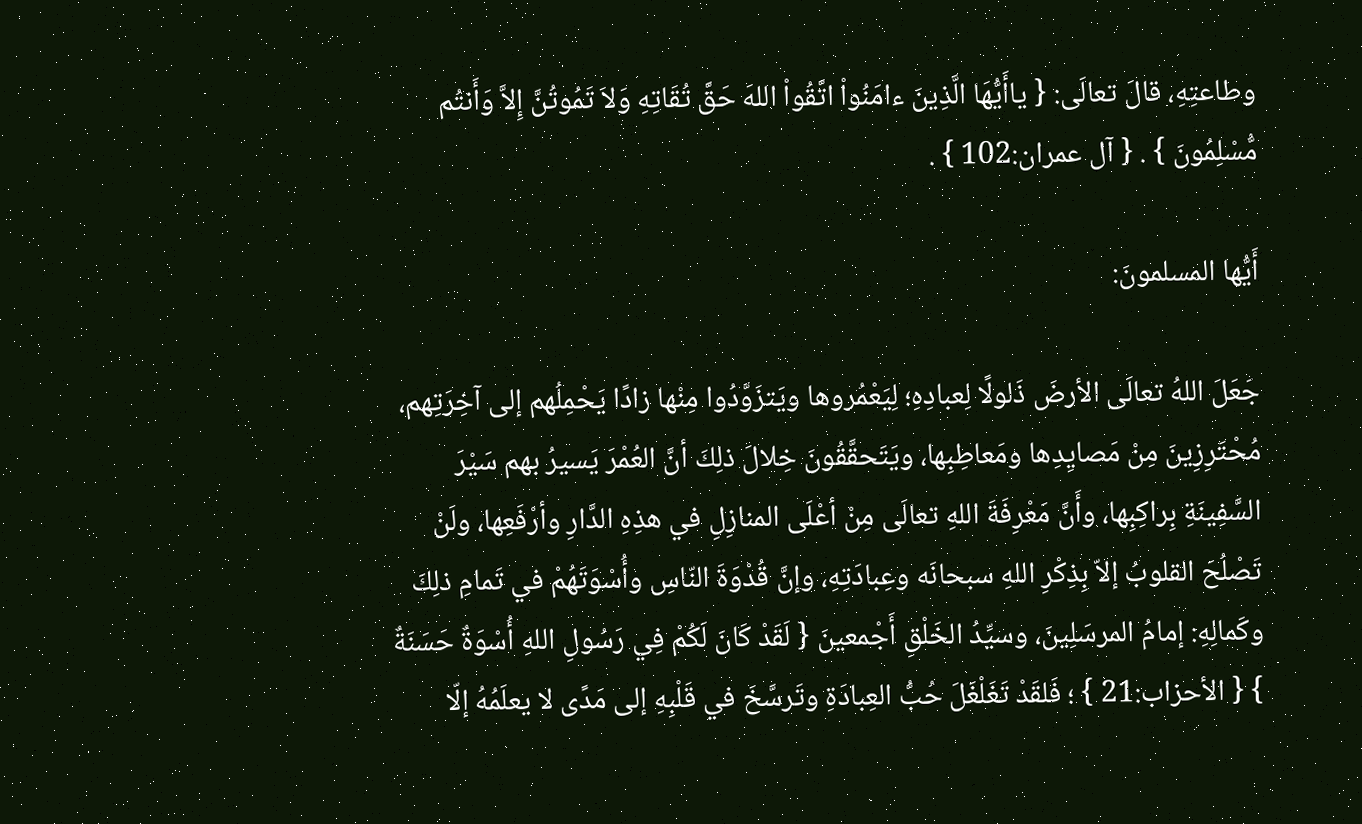وطاعتِهِ، قالَ تعالَى: { ياأَيُّهَا الَّذِينَ ءامَنُواْ اتَّقُواْ اللهَ حَقَّ تُقَاتِهِ وَلاَ تَمُوتُنَّ إِلاَّ وَأَنتُم مُّسْلِمُونَ } . { آل عمران:102 } .

أَيُّها المسلمونَ:

جَعَلَ اللهُ تعالَى الأرضَ ذَلولًا لِعبادِهِ؛ لِيَعْمُروها ويَتزَوَّدُوا مِنْها زادًا يَحْمِلُهم إلى آخِرَتِهم، مُحْتَرِزِينَ مِنْ مَصايِدِها ومَعاطِبِها، ويَتَحقَّقُونَ خِلالَ ذلِكَ أنَّ العُمْرَ يَسيرُ بهم سَيْرَ السَّفِينَةِ بِراكِبِها، وأَنَّ مَعْرِفَةَ اللهِ تعالَى مِنْ أعْلَى المنازِلِ في هذِهِ الدَّارِ وأرْفَعِها، ولَنْ تَصْلُحَ القلوبُ إلاّ بِذِكْرِ اللهِ سبحانَه وعِبادَتِهِ، وإنَّ قُدْوَةَ النّاسِ وأُسْوَتَهُمْ في تَمامِ ذلِكَ وكَمالِهِ: إمامُ المرسَلِينَ، وسيِّدُ الخَلْقِ أَجْمعينَ { لَقَدْ كَانَ لَكُمْ فِي رَسُولِ اللهِ أُسْوَةٌ حَسَنَةٌ } { الأحزاب:21 } ؛ فَلقَدْ تَغَلْغَلَ حُبُّ العِبادَةِ وتَرسَّخَ في قَلْبِهِ إلى مَدًى لا يعلَمُهُ إلّا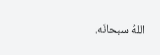اللهُ سبحانَه.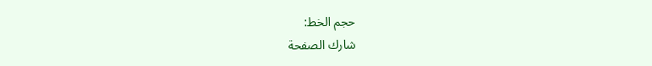حجم الخط:
شارك الصفحة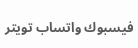فيسبوك واتساب تويتر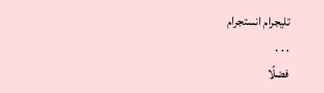تليجرام انستجرام
. . .
فضلًا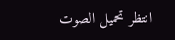انتظر تحميل الصوت